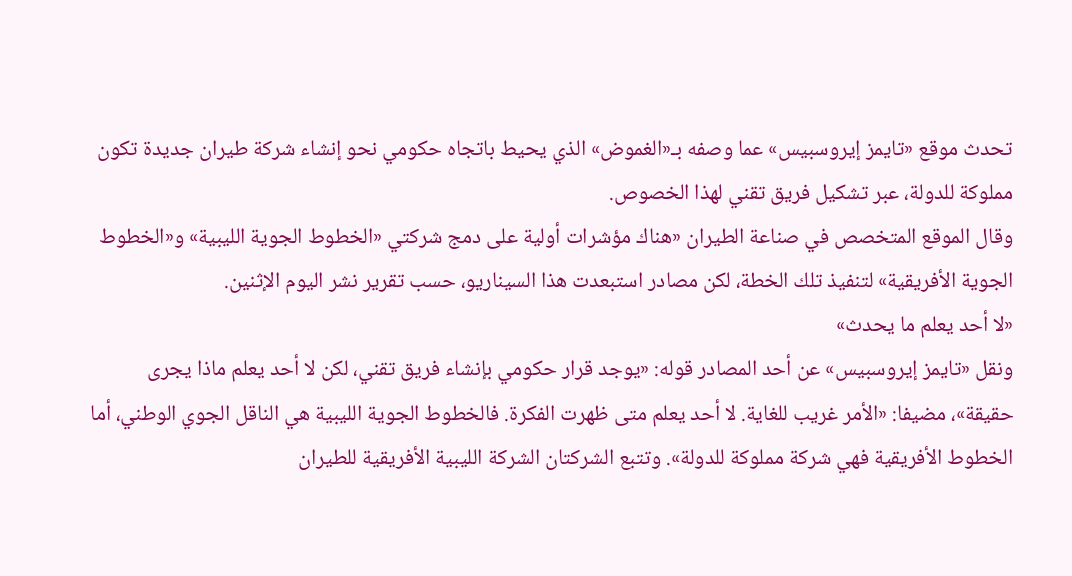تحدث موقع «تايمز إيروسبيس» عما وصفه بـ«الغموض» الذي يحيط باتجاه حكومي نحو إنشاء شركة طيران جديدة تكون مملوكة للدولة، عبر تشكيل فريق تقني لهذا الخصوص.
وقال الموقع المتخصص في صناعة الطيران «هناك مؤشرات أولية على دمج شركتي «الخطوط الجوية الليبية» و«الخطوط الجوية الأفريقية» لتنفيذ تلك الخطة، لكن مصادر استبعدت هذا السيناريو، حسب تقرير نشر اليوم الإثنين.
«لا أحد يعلم ما يحدث»
ونقل «تايمز إيروسبيس» عن أحد المصادر قوله: «يوجد قرار حكومي بإنشاء فريق تقني، لكن لا أحد يعلم ماذا يجرى حقيقة»، مضيفا: «الأمر غريب للغاية. لا أحد يعلم متى ظهرت الفكرة. فالخطوط الجوية الليبية هي الناقل الجوي الوطني، أما الخطوط الأفريقية فهي شركة مملوكة للدولة». وتتبع الشركتان الشركة الليبية الأفريقية للطيران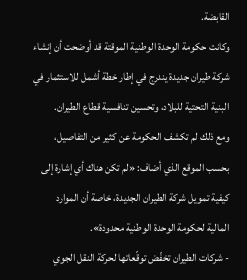القابضة.
وكانت حكومة الوحدة الوطنية الموقتة قد أوضحت أن إنشاء شركة طيران جديدة يندرج في إطار خطة أشمل للاستثمار في البنية التحتية للبلاد، وتحسين تنافسية قطاع الطيران.
ومع ذلك لم تكشف الحكومة عن كثير من التفاصيل، بحسب الموقع الذي أضاف: «لم تكن هناك أي إشارة إلى كيفية تمويل شركة الطيران الجديدة، خاصة أن الموارد المالية لحكومة الوحدة الوطنية محدودة».
- شركات الطيران تخفّض توقّعاتها لحركة النقل الجوي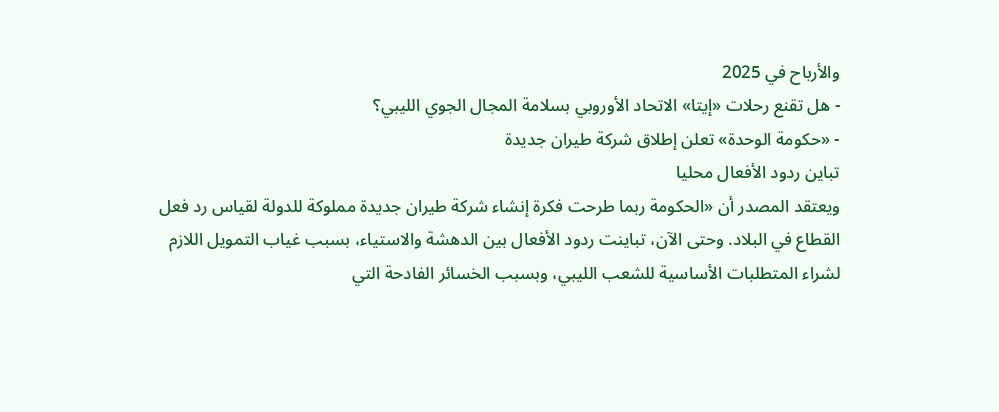والأرباح في 2025
- هل تقنع رحلات «إيتا» الاتحاد الأوروبي بسلامة المجال الجوي الليبي؟
- «حكومة الوحدة» تعلن إطلاق شركة طيران جديدة
تباين ردود الأفعال محليا
ويعتقد المصدر أن «الحكومة ربما طرحت فكرة إنشاء شركة طيران جديدة مملوكة للدولة لقياس رد فعل القطاع في البلاد. وحتى الآن، تباينت ردود الأفعال بين الدهشة والاستياء، بسبب غياب التمويل اللازم لشراء المتطلبات الأساسية للشعب الليبي، وبسبب الخسائر الفادحة التي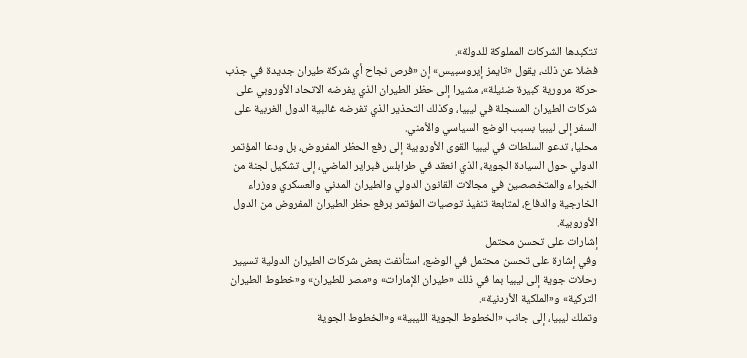تتكبدها الشركات المملوكة للدولة».
فضلا عن ذلك، يقول «تايمز إيروسبيس» إن «فرص نجاح أي شركة طيران جديدة في جذب حركة مرورية كبيرة ضئيلة»، مشيرا إلى حظر الطيران الذي يفرضه الاتحاد الأوروبي على شركات الطيران المسجلة في ليبيا، وكذلك التحذير الذي تفرضه غالبية الدول الغربية على السفر إلى ليبيا بسبب الوضع السياسي والأمني.
محليا، تدعو السلطات في ليبيا القوى الأوروبية إلى رفع الحظر المفروض، بل ودعا المؤتمر الدولي حول السيادة الجوية، الذي انعقد في طرابلس فبراير الماضي، إلى تشكيل لجنة من الخبراء والمتخصصين في مجالات القانون الدولي والطيران المدني والعسكري ووزراء الخارجية والدفاع، لمتابعة تنفيذ توصيات المؤتمر برفع حظر الطيران المفروض من الدول الأوروبية.
إشارات على تحسن محتمل
وفي إشارة على تحسن محتمل في الوضع، استأنفت بعض شركات الطيران الدولية تسيير رحلات جوية إلى ليبيا بما في ذلك «طيران الإمارات» و«مصر للطيران» و«خطوط الطيران التركية» و«الملكية الأردنية».
وتملك ليبيا، إلى جانب «الخطوط الجوية الليبية» و«الخطوط الجوية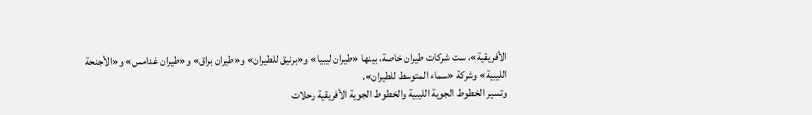الأفريقية»، ست شركات طيران خاصة، بينها «طيران ليبيا» و«برنيق للطيران» و«طيران براق» و«طيران غدامس» و«الأجنحة الليبية» وشركة «سماء المتوسط للطيران».
وتسير الخطوط الجوية الليبية والخطوط الجوية الأفريقية رحلات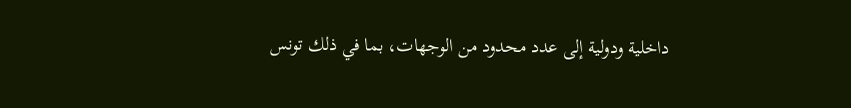داخلية ودولية إلى عدد محدود من الوجهات، بما في ذلك تونس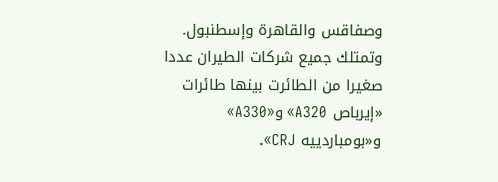وصفاقس والقاهرة وإسطنبول. وتمتلك جميع شركات الطيران عددا صغيرا من الطائرت بينها طائرات «إيرباص A320» و«A330» و«بومباردييه CRJ».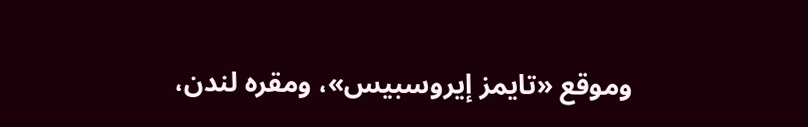وموقع «تايمز إيروسبيس»، ومقره لندن،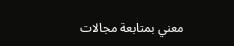معني بمتابعة مجالات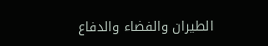الطيران والفضاء والدفاع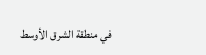في منطقة الشرق الأوسط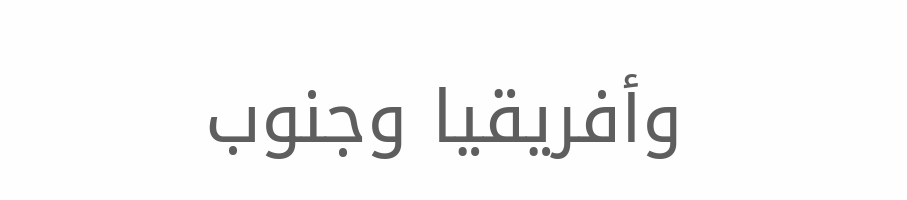وأفريقيا وجنوب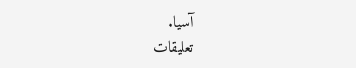آسيا.
تعليقات